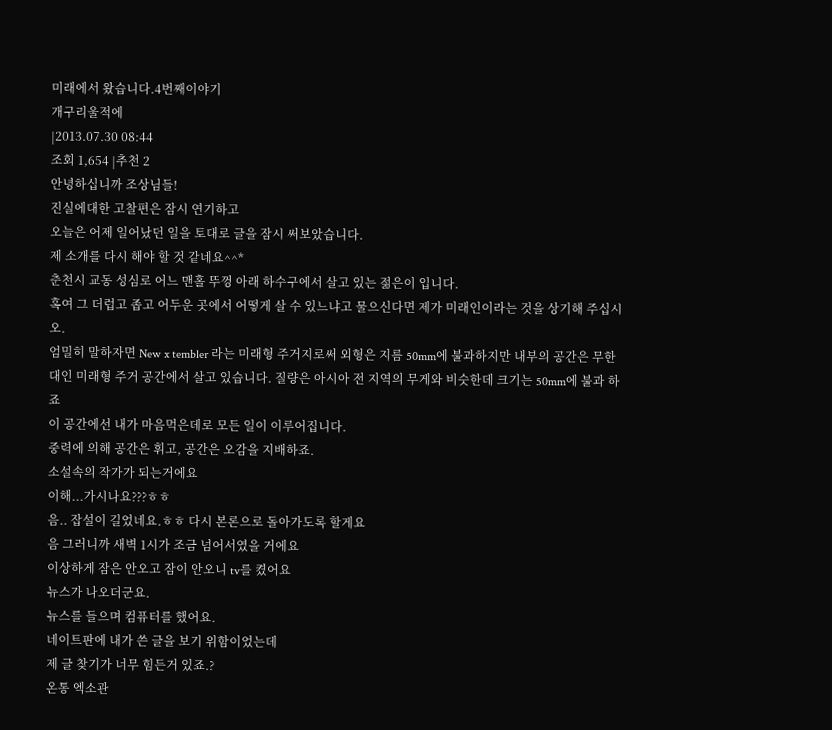미래에서 왔습니다.4번째이야기
개구리울적에
|2013.07.30 08:44
조회 1,654 |추천 2
안녕하십니까 조상님들!
진실에대한 고찰편은 잠시 연기하고
오늘은 어제 일어났던 일을 토대로 글을 잠시 써보았습니다.
제 소개를 다시 해야 할 것 같네요^^*
춘천시 교동 성심로 어느 맨홀 뚜껑 아래 하수구에서 살고 있는 젊은이 입니다.
혹여 그 더럽고 좁고 어두운 곳에서 어떻게 살 수 있느냐고 물으신다면 제가 미래인이라는 것을 상기해 주십시오.
엄밀히 말하자면 New x tembler 라는 미래형 주거지로써 외형은 지름 50mm에 불과하지만 내부의 공간은 무한대인 미래형 주거 공간에서 살고 있습니다. 질량은 아시아 전 지역의 무게와 비슷한데 크기는 50mm에 불과 하죠
이 공간에선 내가 마음먹은데로 모든 일이 이루어집니다.
중력에 의해 공간은 휘고, 공간은 오감을 지배하죠.
소설속의 작가가 되는거에요
이해...가시나요???ㅎㅎ
음.. 잡설이 길었네요.ㅎㅎ 다시 본론으로 돌아가도록 할게요
음 그러니까 새벽 1시가 조금 넘어서였을 거에요
이상하게 잠은 안오고 잠이 안오니 tv를 켰어요
뉴스가 나오더군요.
뉴스를 들으며 컴퓨터를 했어요.
네이트판에 내가 쓴 글을 보기 위함이었는데
제 글 찾기가 너무 힘든거 있죠.?
온통 엑소관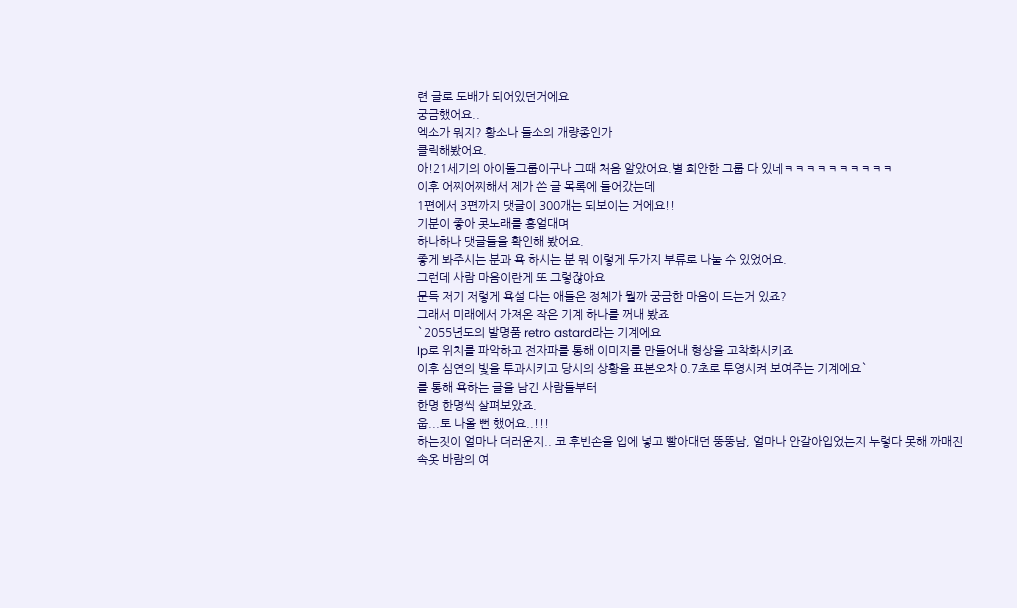련 글로 도배가 되어있던거에요
궁금했어요..
엑소가 뭐지? 황소나 들소의 개량종인가
클릭해봤어요.
아!21세기의 아이돌그룹이구나 그때 처음 알았어요.별 희안한 그룹 다 있네ㅋㅋㅋㅋㅋㅋㅋㅋㅋㅋ
이후 어찌어찌해서 제가 쓴 글 목록에 들어갔는데
1편에서 3편까지 댓글이 300개는 되보이는 거에요!!
기분이 좋아 콧노래를 흥얼대며
하나하나 댓글들을 확인해 봤어요.
좋게 봐주시는 분과 욕 하시는 분 뭐 이렇게 두가지 부류로 나눌 수 있었어요.
그런데 사람 마음이란게 또 그렇잖아요
문득 저기 저렇게 욕설 다는 애들은 정체가 뭘까 궁금한 마음이 드는거 있죠?
그래서 미래에서 가져온 작은 기계 하나를 꺼내 봤죠
`2055년도의 발명품 retro astard라는 기계에요
Ip로 위치를 파악하고 전자파를 통해 이미지를 만들어내 형상을 고착화시키죠
이후 심연의 빛을 투과시키고 당시의 상황을 표본오차 0.7초로 투영시켜 보여주는 기계에요`
를 통해 욕하는 글을 남긴 사람들부터
한명 한명씩 살펴보았죠.
웁...토 나올 뻔 했어요..!!!
하는짓이 얼마나 더러운지.. 코 후빈손을 입에 넣고 빨아대던 뚱뚱남, 얼마나 안갈아입었는지 누렇다 못해 까매진 속옷 바람의 여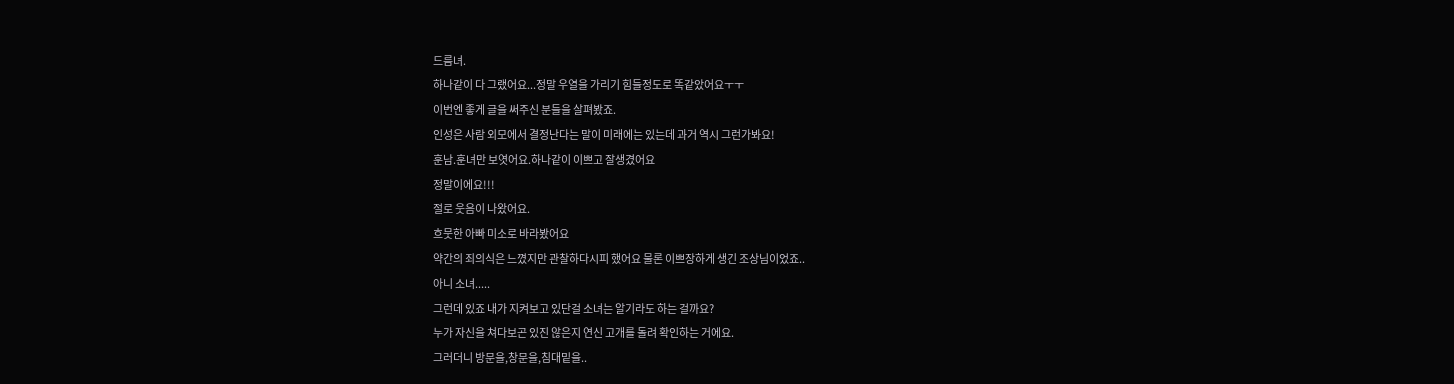드름녀.
하나같이 다 그랬어요...정말 우열을 가리기 힘들정도로 똑같았어요ㅜㅜ
이번엔 좋게 글을 써주신 분들을 살펴봤죠.
인성은 사람 외모에서 결정난다는 말이 미래에는 있는데 과거 역시 그런가봐요!
훈남.훈녀만 보엿어요.하나같이 이쁘고 잘생겼어요
정말이에요!!!
절로 웃음이 나왔어요.
흐뭇한 아빠 미소로 바라봤어요
약간의 죄의식은 느꼈지만 관찰하다시피 했어요 물론 이쁘장하게 생긴 조상님이었죠..
아니 소녀.....
그런데 있죠 내가 지켜보고 있단걸 소녀는 알기라도 하는 걸까요?
누가 자신을 쳐다보곤 있진 않은지 연신 고개를 돌려 확인하는 거에요.
그러더니 방문을,창문을,침대밑을..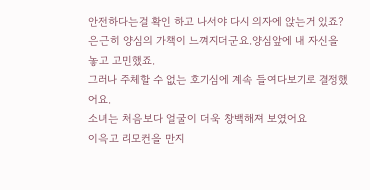안전하다는걸 확인 하고 나서야 다시 의자에 앉는거 있죠?
은근히 양심의 가책이 느껴지더군요.양심앞에 내 자신을 놓고 고민했죠.
그러나 주체할 수 없는 호기심에 계속 들여다보기로 결정했어요.
소녀는 처음보다 얼굴이 더욱 창백해져 보였어요
이윽고 리모컨을 만지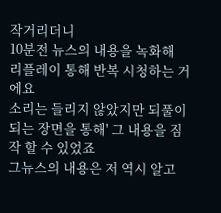작거리더니
10분전 뉴스의 내용을 녹화해
리플레이 통해 반복 시청하는 거에요
소리는 들리지 않았지만 되풀이되는 장면을 통해' 그 내용을 짐작 할 수 있었죠
그뉴스의 내용은 저 역시 알고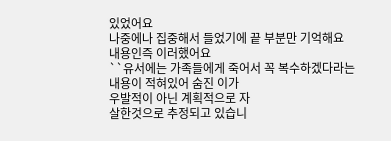있었어요
나중에나 집중해서 들었기에 끝 부분만 기억해요
내용인즉 이러했어요
``유서에는 가족들에게 죽어서 꼭 복수하겠다라는
내용이 적혀있어 숨진 이가
우발적이 아닌 계획적으로 자
살한것으로 추정되고 있습니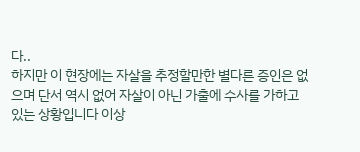다..
하지만 이 현장에는 자살을 추정할만한 별다른 증인은 없으며 단서 역시 없어 자살이 아닌 가출에 수사를 가하고 있는 상황입니다 이상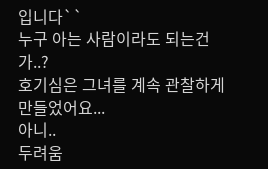입니다``
누구 아는 사람이라도 되는건가..?
호기심은 그녀를 계속 관찰하게 만들었어요...
아니..
두려움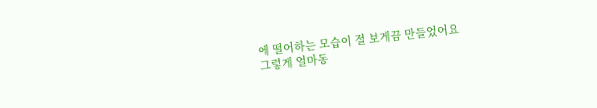에 떨어하는 모습이 절 보게끔 만들었어요
그렇게 얼마동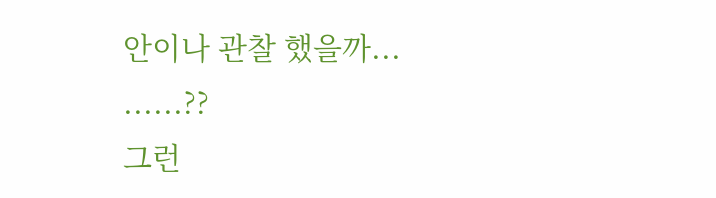안이나 관찰 했을까...
......??
그런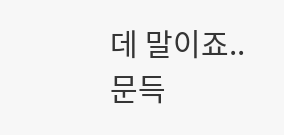데 말이죠..
문득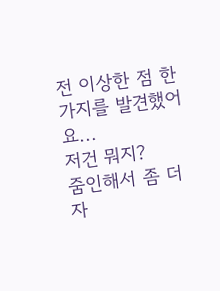전 이상한 점 한가지를 발견했어요...
저건 뭐지?
줌인해서 좀 더 자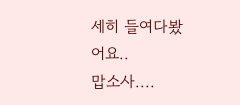세히 들여다봤어요..
맙소사....